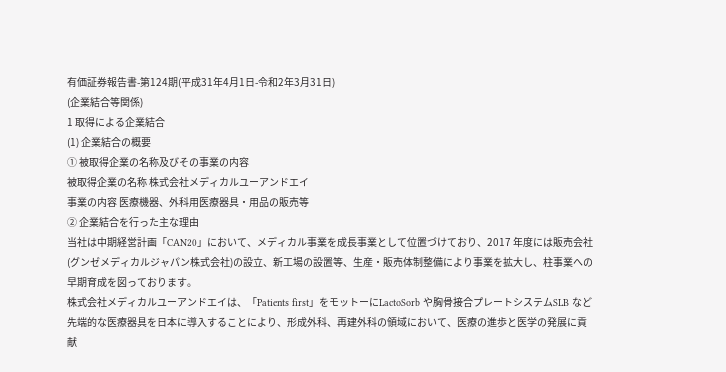有価証券報告書-第124期(平成31年4月1日-令和2年3月31日)
(企業結合等関係)
1 取得による企業結合
(1) 企業結合の概要
① 被取得企業の名称及びその事業の内容
被取得企業の名称 株式会社メディカルユーアンドエイ
事業の内容 医療機器、外科用医療器具・用品の販売等
② 企業結合を行った主な理由
当社は中期経営計画「CAN20」において、メディカル事業を成長事業として位置づけており、2017 年度には販売会社(グンゼメディカルジャパン株式会社)の設立、新工場の設置等、生産・販売体制整備により事業を拡大し、柱事業への早期育成を図っております。
株式会社メディカルユーアンドエイは、「Patients first」をモットーにLactoSorb や胸骨接合プレートシステムSLB など先端的な医療器具を日本に導入することにより、形成外科、再建外科の領域において、医療の進歩と医学の発展に貢献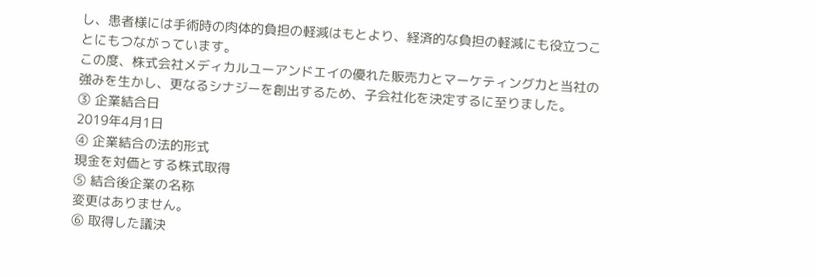し、患者様には手術時の肉体的負担の軽減はもとより、経済的な負担の軽減にも役立つことにもつながっています。
この度、株式会社メディカルユーアンドエイの優れた販売力とマーケティング力と当社の強みを生かし、更なるシナジーを創出するため、子会社化を決定するに至りました。
③ 企業結合日
2019年4月1日
④ 企業結合の法的形式
現金を対価とする株式取得
⑤ 結合後企業の名称
変更はありません。
⑥ 取得した議決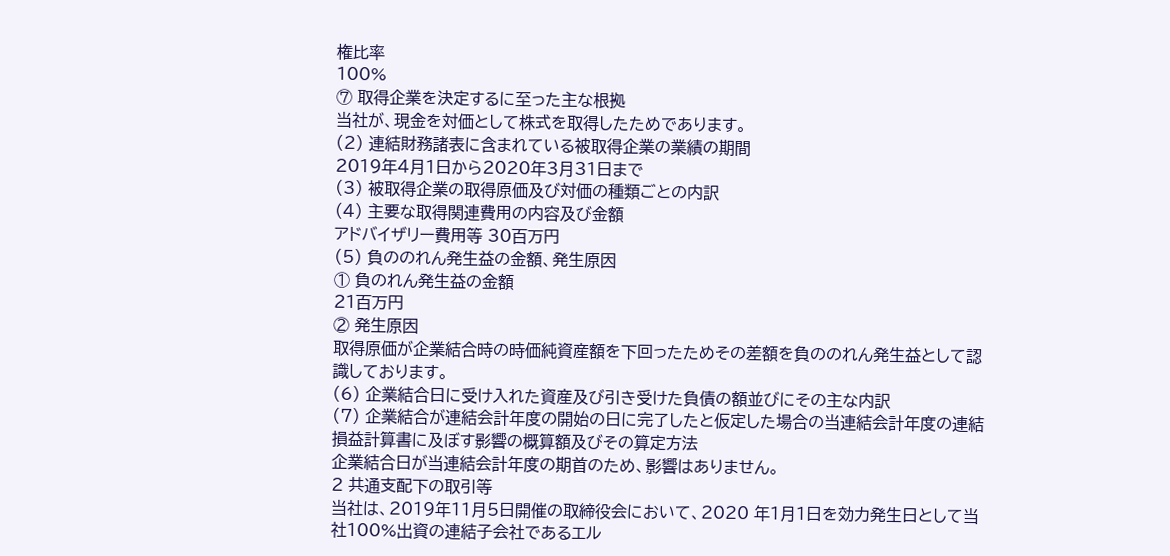権比率
100%
⑦ 取得企業を決定するに至った主な根拠
当社が、現金を対価として株式を取得したためであります。
(2) 連結財務諸表に含まれている被取得企業の業績の期間
2019年4月1日から2020年3月31日まで
(3) 被取得企業の取得原価及び対価の種類ごとの内訳
(4) 主要な取得関連費用の内容及び金額
アドバイザリー費用等 30百万円
(5) 負ののれん発生益の金額、発生原因
① 負のれん発生益の金額
21百万円
② 発生原因
取得原価が企業結合時の時価純資産額を下回ったためその差額を負ののれん発生益として認識しております。
(6) 企業結合日に受け入れた資産及び引き受けた負債の額並びにその主な内訳
(7) 企業結合が連結会計年度の開始の日に完了したと仮定した場合の当連結会計年度の連結損益計算書に及ぼす影響の概算額及びその算定方法
企業結合日が当連結会計年度の期首のため、影響はありません。
2 共通支配下の取引等
当社は、2019年11月5日開催の取締役会において、2020 年1月1日を効力発生日として当社100%出資の連結子会社であるエル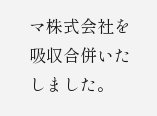マ株式会社を吸収合併いたしました。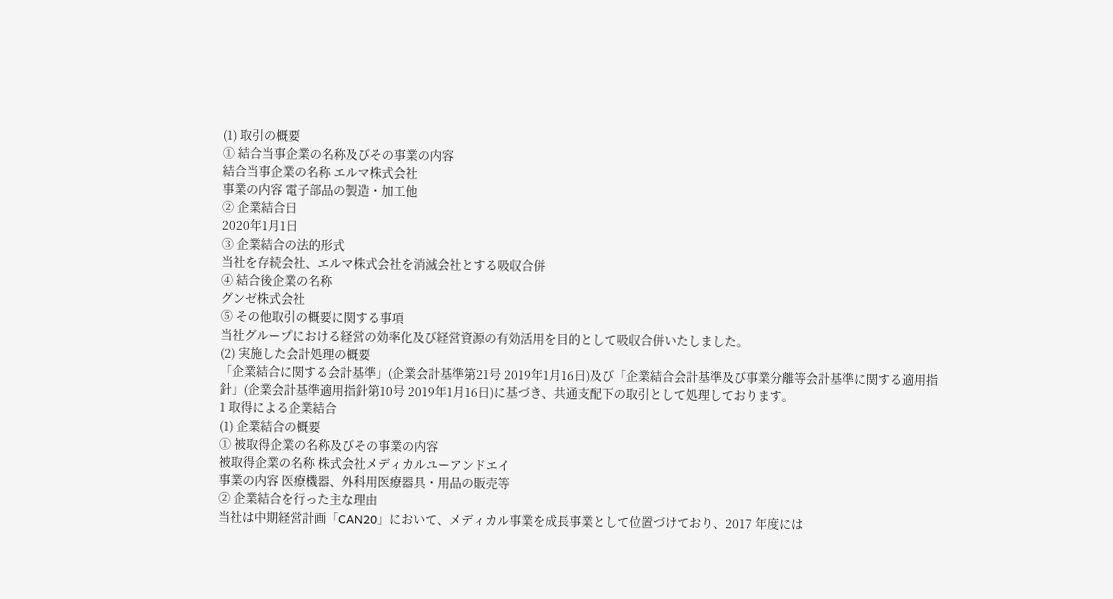(1) 取引の概要
① 結合当事企業の名称及びその事業の内容
結合当事企業の名称 エルマ株式会社
事業の内容 電子部品の製造・加工他
② 企業結合日
2020年1月1日
③ 企業結合の法的形式
当社を存続会社、エルマ株式会社を消滅会社とする吸収合併
④ 結合後企業の名称
グンゼ株式会社
⑤ その他取引の概要に関する事項
当社グループにおける経営の効率化及び経営資源の有効活用を目的として吸収合併いたしました。
(2) 実施した会計処理の概要
「企業結合に関する会計基準」(企業会計基準第21号 2019年1月16日)及び「企業結合会計基準及び事業分離等会計基準に関する適用指針」(企業会計基準適用指針第10号 2019年1月16日)に基づき、共通支配下の取引として処理しております。
1 取得による企業結合
(1) 企業結合の概要
① 被取得企業の名称及びその事業の内容
被取得企業の名称 株式会社メディカルユーアンドエイ
事業の内容 医療機器、外科用医療器具・用品の販売等
② 企業結合を行った主な理由
当社は中期経営計画「CAN20」において、メディカル事業を成長事業として位置づけており、2017 年度には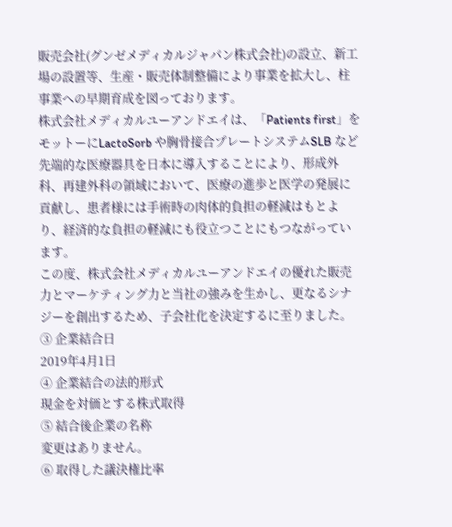販売会社(グンゼメディカルジャパン株式会社)の設立、新工場の設置等、生産・販売体制整備により事業を拡大し、柱事業への早期育成を図っております。
株式会社メディカルユーアンドエイは、「Patients first」をモットーにLactoSorb や胸骨接合プレートシステムSLB など先端的な医療器具を日本に導入することにより、形成外科、再建外科の領域において、医療の進歩と医学の発展に貢献し、患者様には手術時の肉体的負担の軽減はもとより、経済的な負担の軽減にも役立つことにもつながっています。
この度、株式会社メディカルユーアンドエイの優れた販売力とマーケティング力と当社の強みを生かし、更なるシナジーを創出するため、子会社化を決定するに至りました。
③ 企業結合日
2019年4月1日
④ 企業結合の法的形式
現金を対価とする株式取得
⑤ 結合後企業の名称
変更はありません。
⑥ 取得した議決権比率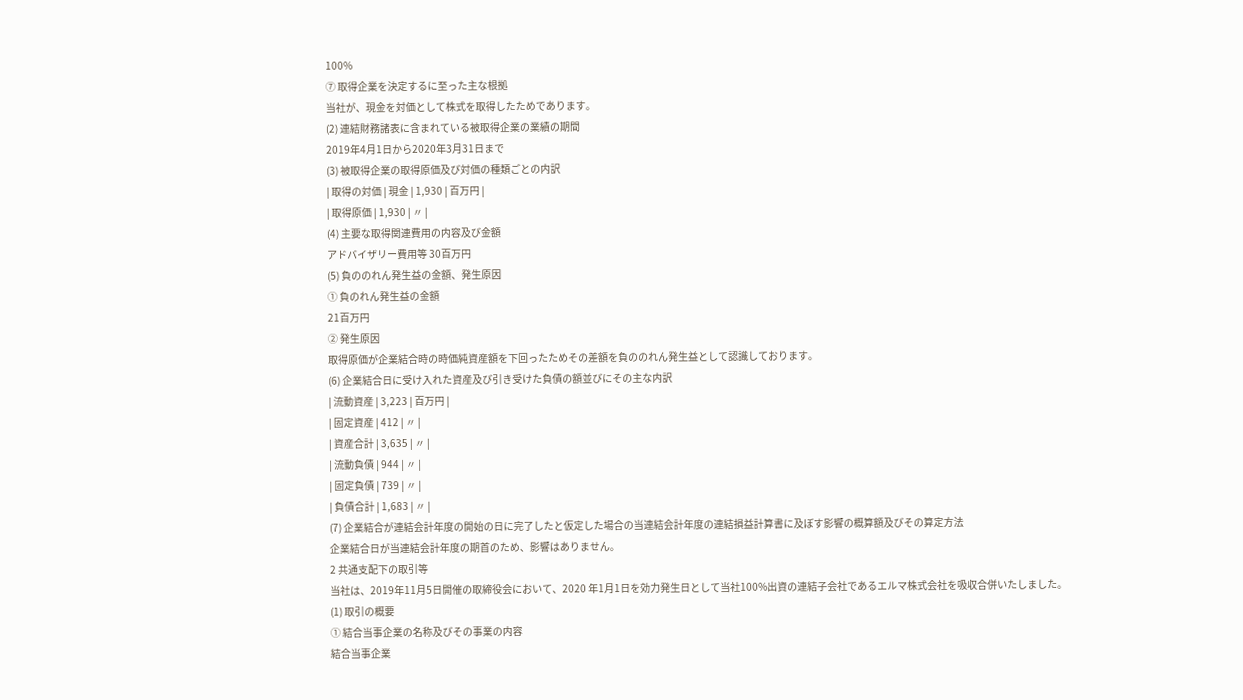100%
⑦ 取得企業を決定するに至った主な根拠
当社が、現金を対価として株式を取得したためであります。
(2) 連結財務諸表に含まれている被取得企業の業績の期間
2019年4月1日から2020年3月31日まで
(3) 被取得企業の取得原価及び対価の種類ごとの内訳
| 取得の対価 | 現金 | 1,930 | 百万円 |
| 取得原価 | 1,930 | 〃 |
(4) 主要な取得関連費用の内容及び金額
アドバイザリー費用等 30百万円
(5) 負ののれん発生益の金額、発生原因
① 負のれん発生益の金額
21百万円
② 発生原因
取得原価が企業結合時の時価純資産額を下回ったためその差額を負ののれん発生益として認識しております。
(6) 企業結合日に受け入れた資産及び引き受けた負債の額並びにその主な内訳
| 流動資産 | 3,223 | 百万円 |
| 固定資産 | 412 | 〃 |
| 資産合計 | 3,635 | 〃 |
| 流動負債 | 944 | 〃 |
| 固定負債 | 739 | 〃 |
| 負債合計 | 1,683 | 〃 |
(7) 企業結合が連結会計年度の開始の日に完了したと仮定した場合の当連結会計年度の連結損益計算書に及ぼす影響の概算額及びその算定方法
企業結合日が当連結会計年度の期首のため、影響はありません。
2 共通支配下の取引等
当社は、2019年11月5日開催の取締役会において、2020 年1月1日を効力発生日として当社100%出資の連結子会社であるエルマ株式会社を吸収合併いたしました。
(1) 取引の概要
① 結合当事企業の名称及びその事業の内容
結合当事企業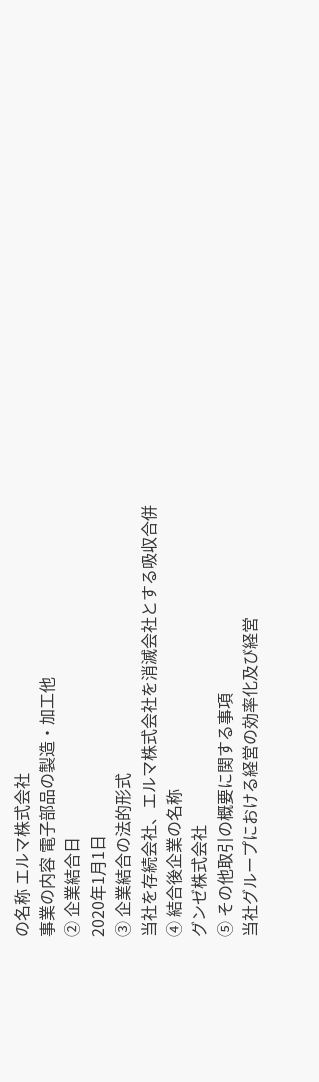の名称 エルマ株式会社
事業の内容 電子部品の製造・加工他
② 企業結合日
2020年1月1日
③ 企業結合の法的形式
当社を存続会社、エルマ株式会社を消滅会社とする吸収合併
④ 結合後企業の名称
グンゼ株式会社
⑤ その他取引の概要に関する事項
当社グループにおける経営の効率化及び経営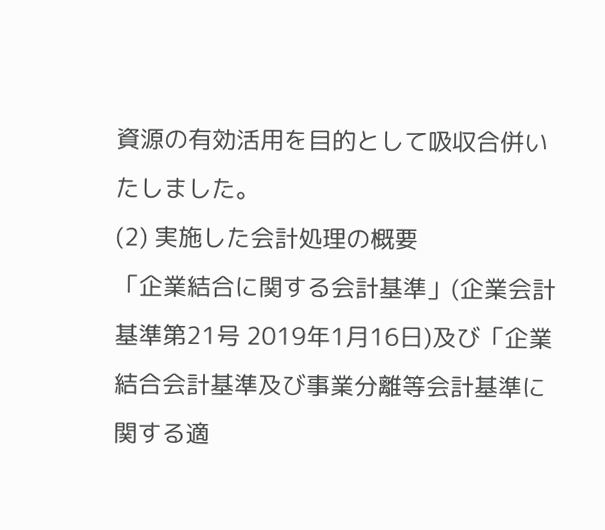資源の有効活用を目的として吸収合併いたしました。
(2) 実施した会計処理の概要
「企業結合に関する会計基準」(企業会計基準第21号 2019年1月16日)及び「企業結合会計基準及び事業分離等会計基準に関する適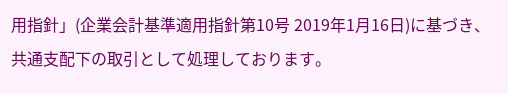用指針」(企業会計基準適用指針第10号 2019年1月16日)に基づき、共通支配下の取引として処理しております。